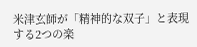米津玄師が「精神的な双子」と表現する2つの楽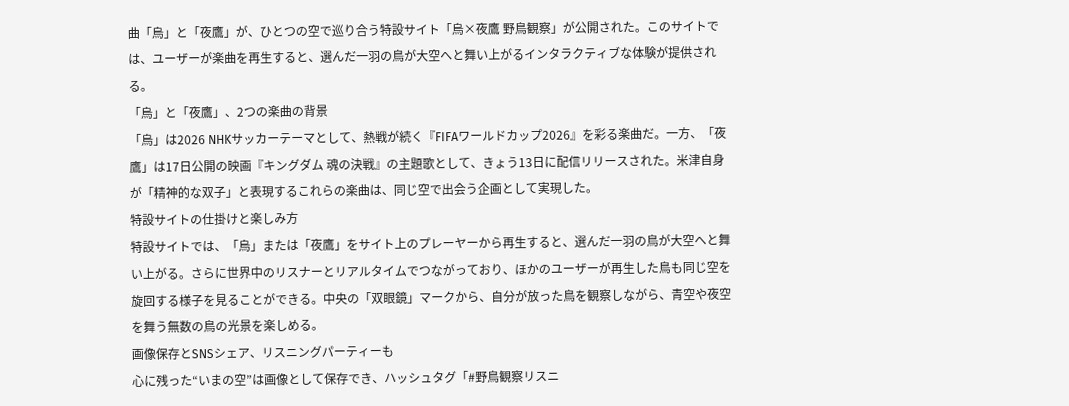曲「烏」と「夜鷹」が、ひとつの空で巡り合う特設サイト「烏×夜鷹 野鳥観察」が公開された。このサイトでは、ユーザーが楽曲を再生すると、選んだ一羽の鳥が大空へと舞い上がるインタラクティブな体験が提供される。
「烏」と「夜鷹」、2つの楽曲の背景
「烏」は2026 NHKサッカーテーマとして、熱戦が続く『FIFAワールドカップ2026』を彩る楽曲だ。一方、「夜鷹」は17日公開の映画『キングダム 魂の決戦』の主題歌として、きょう13日に配信リリースされた。米津自身が「精神的な双子」と表現するこれらの楽曲は、同じ空で出会う企画として実現した。
特設サイトの仕掛けと楽しみ方
特設サイトでは、「烏」または「夜鷹」をサイト上のプレーヤーから再生すると、選んだ一羽の鳥が大空へと舞い上がる。さらに世界中のリスナーとリアルタイムでつながっており、ほかのユーザーが再生した鳥も同じ空を旋回する様子を見ることができる。中央の「双眼鏡」マークから、自分が放った鳥を観察しながら、青空や夜空を舞う無数の鳥の光景を楽しめる。
画像保存とSNSシェア、リスニングパーティーも
心に残った“いまの空”は画像として保存でき、ハッシュタグ「#野鳥観察リスニ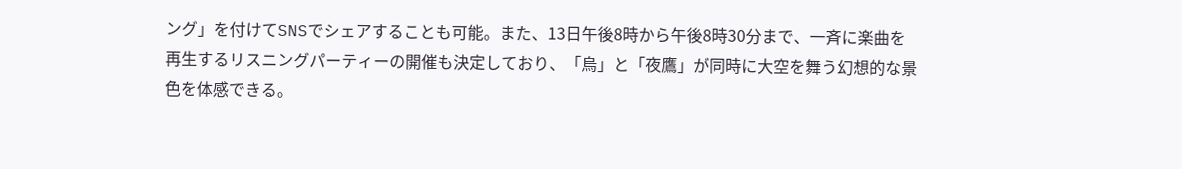ング」を付けてSNSでシェアすることも可能。また、13日午後8時から午後8時30分まで、一斉に楽曲を再生するリスニングパーティーの開催も決定しており、「烏」と「夜鷹」が同時に大空を舞う幻想的な景色を体感できる。